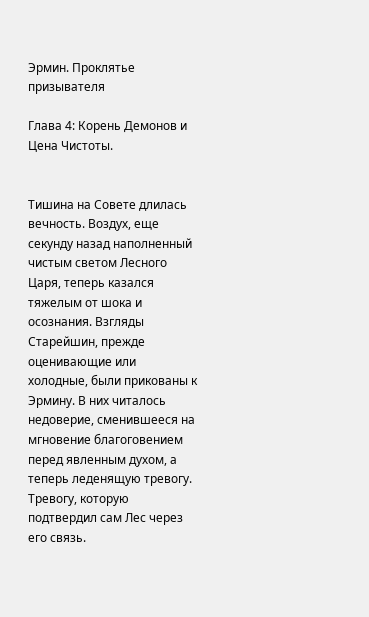Эрмин. Проклятье призывателя

Глава 4: Корень Демонов и Цена Чистоты.


Тишина на Совете длилась вечность. Воздух, еще секунду назад наполненный чистым светом Лесного Царя, теперь казался тяжелым от шока и осознания. Взгляды Старейшин, прежде оценивающие или холодные, были прикованы к Эрмину. В них читалось недоверие, сменившееся на мгновение благоговением перед явленным духом, а теперь леденящую тревогу. Тревогу, которую подтвердил сам Лес через его связь.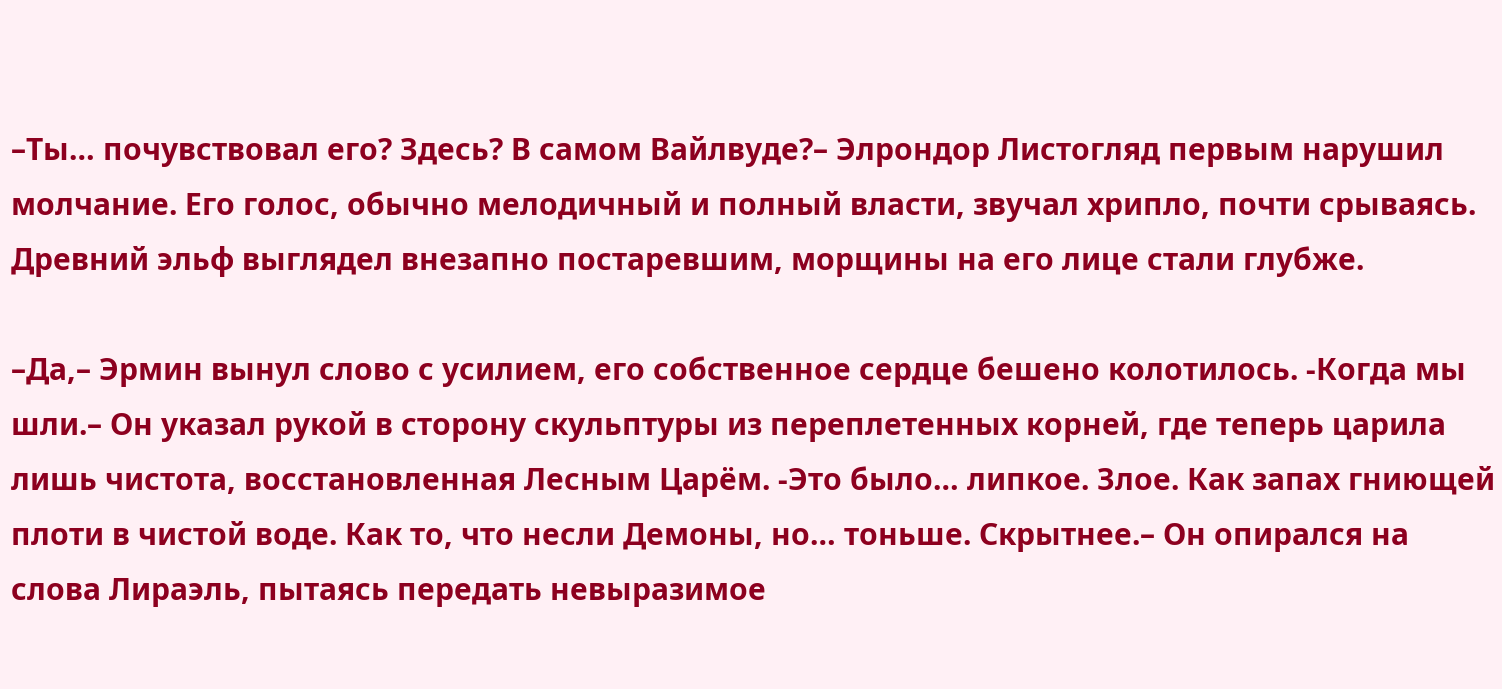–Ты… почувствовал его? Здесь? В самом Вайлвуде?– Элрондор Листогляд первым нарушил молчание. Его голос, обычно мелодичный и полный власти, звучал хрипло, почти срываясь. Древний эльф выглядел внезапно постаревшим, морщины на его лице стали глубже.

–Да,– Эрмин вынул слово с усилием, его собственное сердце бешено колотилось. -Когда мы шли.– Он указал рукой в сторону скульптуры из переплетенных корней, где теперь царила лишь чистота, восстановленная Лесным Царём. -Это было… липкое. Злое. Как запах гниющей плоти в чистой воде. Как то, что несли Демоны, но… тоньше. Скрытнее.– Он опирался на слова Лираэль, пытаясь передать невыразимое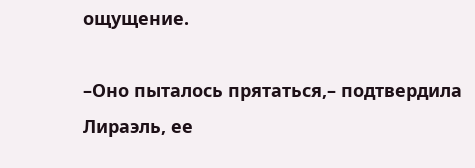ощущение.

–Оно пыталось прятаться,– подтвердила Лираэль, ее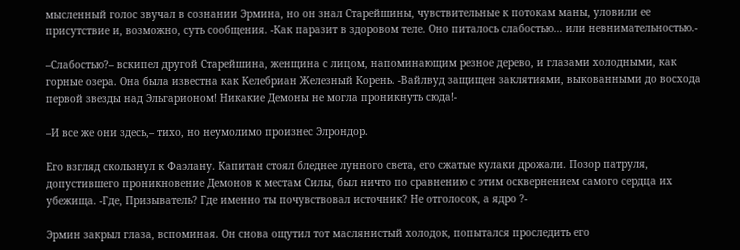мысленный голос звучал в сознании Эрмина, но он знал Старейшины, чувствительные к потокам маны, уловили ее присутствие и, возможно, суть сообщения. -Как паразит в здоровом теле. Оно питалось слабостью… или невнимательностью.-

–Слабостью?– вскипел другой Старейшина, женщина с лицом, напоминающим резное дерево, и глазами холодными, как горные озера. Она была известна как Келебриан Железный Корень. -Вайлвуд защищен заклятиями, выкованными до восхода первой звезды над Эльгарионом! Никакие Демоны не могла проникнуть сюда!-

–И все же они здесь,– тихо, но неумолимо произнес Элрондор.

Его взгляд скользнул к Фаэлану. Капитан стоял бледнее лунного света, его сжатые кулаки дрожали. Позор патруля, допустившего проникновение Демонов к местам Силы, был ничто по сравнению с этим осквернением самого сердца их убежища. -Где, Призыватель? Где именно ты почувствовал источник? Не отголосок, а ядро ?-

Эрмин закрыл глаза, вспоминая. Он снова ощутил тот маслянистый холодок, попытался проследить его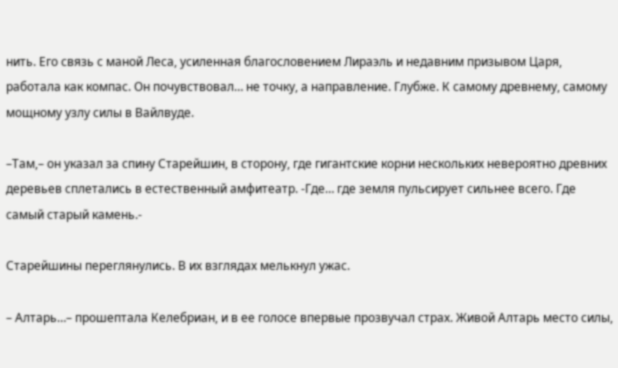нить. Его связь с маной Леса, усиленная благословением Лираэль и недавним призывом Царя, работала как компас. Он почувствовал… не точку, а направление. Глубже. К самому древнему, самому мощному узлу силы в Вайлвуде.

–Там,– он указал за спину Старейшин, в сторону, где гигантские корни нескольких невероятно древних деревьев сплетались в естественный амфитеатр. -Где… где земля пульсирует сильнее всего. Где самый старый камень.-

Старейшины переглянулись. В их взглядах мелькнул ужас.

– Алтарь…– прошептала Келебриан, и в ее голосе впервые прозвучал страх. Живой Алтарь место силы,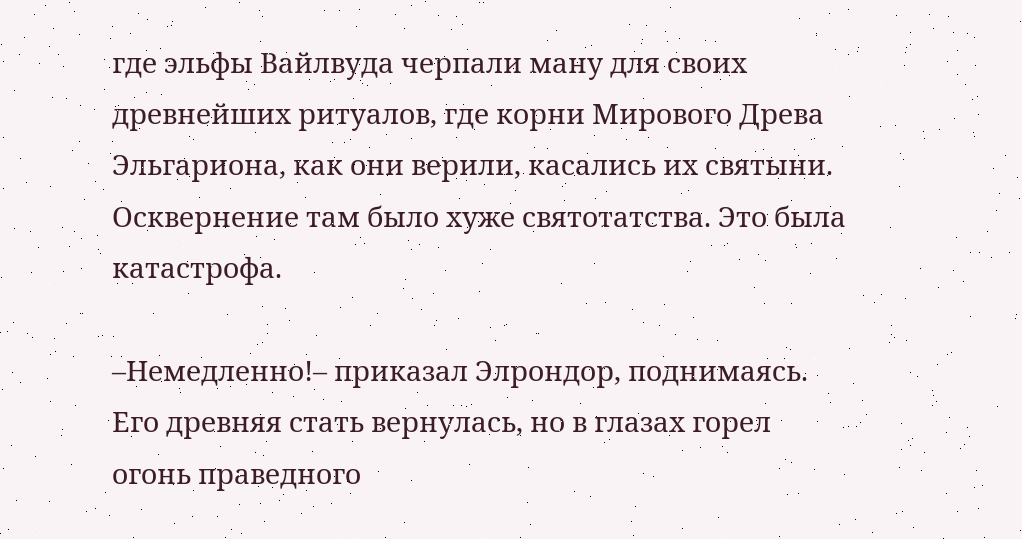где эльфы Вайлвуда черпали ману для своих древнейших ритуалов, где корни Мирового Древа Эльгариона, как они верили, касались их святыни. Осквернение там было хуже святотатства. Это была катастрофа.

–Немедленно!– приказал Элрондор, поднимаясь. Его древняя стать вернулась, но в глазах горел огонь праведного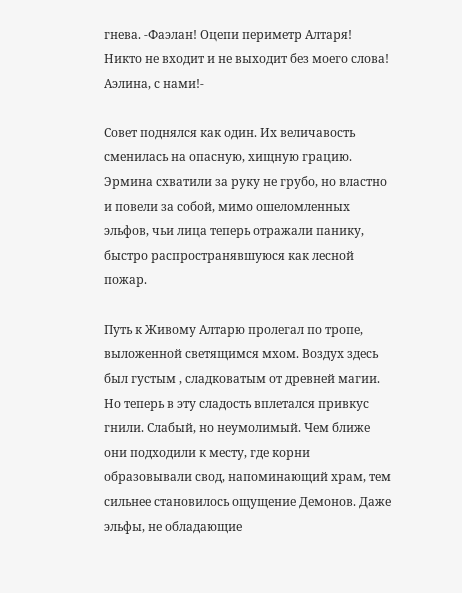гнева. -Фаэлан! Оцепи периметр Алтаря! Никто не входит и не выходит без моего слова! Аэлина, с нами!-

Совет поднялся как один. Их величавость сменилась на опасную, хищную грацию. Эрмина схватили за руку не грубо, но властно и повели за собой, мимо ошеломленных эльфов, чьи лица теперь отражали панику, быстро распространявшуюся как лесной пожар.

Путь к Живому Алтарю пролегал по тропе, выложенной светящимся мхом. Воздух здесь был густым , сладковатым от древней магии. Но теперь в эту сладость вплетался привкус гнили. Слабый, но неумолимый. Чем ближе они подходили к месту, где корни образовывали свод, напоминающий храм, тем сильнее становилось ощущение Демонов. Даже эльфы, не обладающие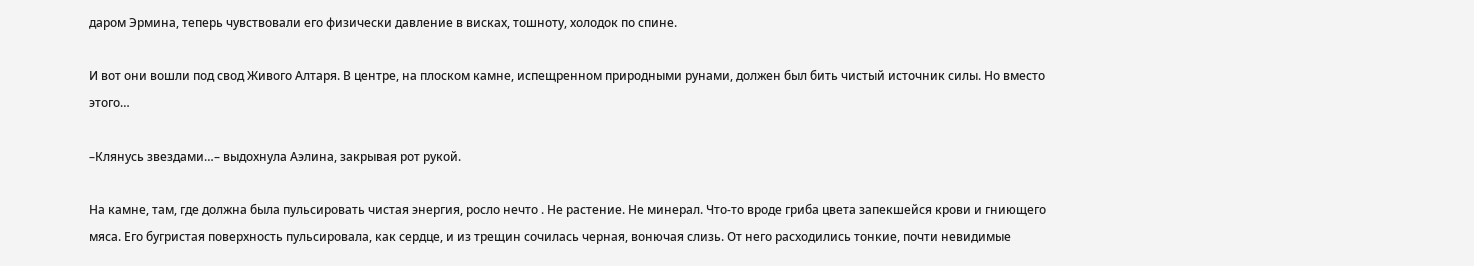даром Эрмина, теперь чувствовали его физически давление в висках, тошноту, холодок по спине.

И вот они вошли под свод Живого Алтаря. В центре, на плоском камне, испещренном природными рунами, должен был бить чистый источник силы. Но вместо этого…

–Клянусь звездами…– выдохнула Аэлина, закрывая рот рукой.

На камне, там, где должна была пульсировать чистая энергия, росло нечто . Не растение. Не минерал. Что-то вроде гриба цвета запекшейся крови и гниющего мяса. Его бугристая поверхность пульсировала, как сердце, и из трещин сочилась черная, вонючая слизь. От него расходились тонкие, почти невидимые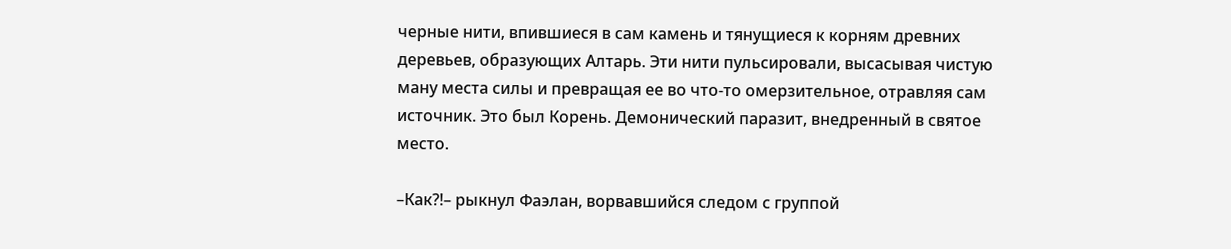черные нити, впившиеся в сам камень и тянущиеся к корням древних деревьев, образующих Алтарь. Эти нити пульсировали, высасывая чистую ману места силы и превращая ее во что-то омерзительное, отравляя сам источник. Это был Корень. Демонический паразит, внедренный в святое место.

–Как?!– рыкнул Фаэлан, ворвавшийся следом с группой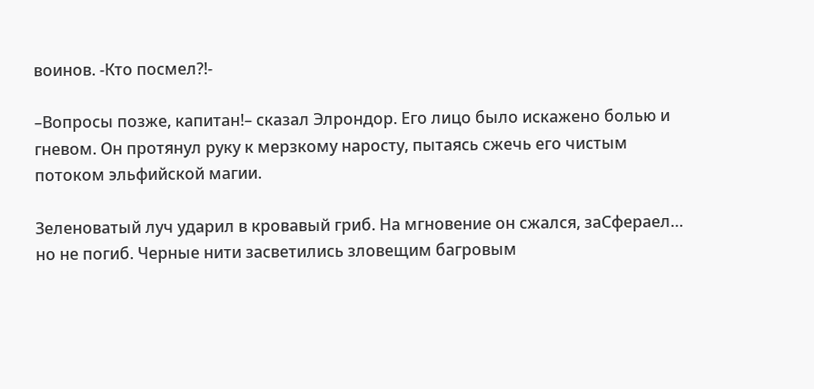воинов. -Кто посмел?!-

–Вопросы позже, капитан!– сказал Элрондор. Его лицо было искажено болью и гневом. Он протянул руку к мерзкому наросту, пытаясь сжечь его чистым потоком эльфийской магии.

Зеленоватый луч ударил в кровавый гриб. На мгновение он сжался, заСфераел… но не погиб. Черные нити засветились зловещим багровым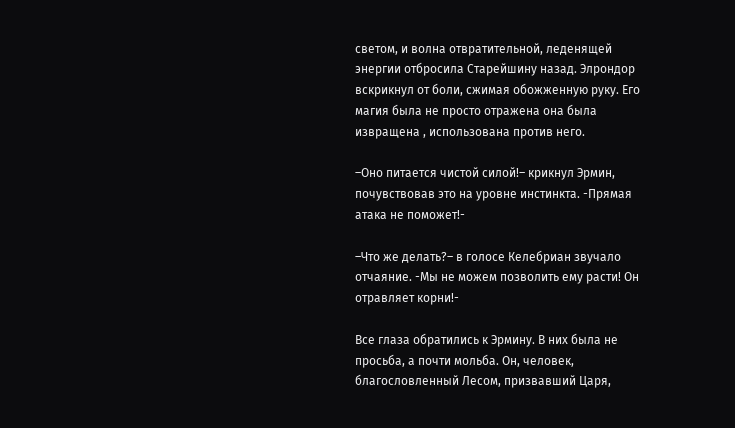светом, и волна отвратительной, леденящей энергии отбросила Старейшину назад. Элрондор вскрикнул от боли, сжимая обожженную руку. Его магия была не просто отражена она была извращена , использована против него.

–Оно питается чистой силой!– крикнул Эрмин, почувствовав это на уровне инстинкта. -Прямая атака не поможет!-

–Что же делать?– в голосе Келебриан звучало отчаяние. -Мы не можем позволить ему расти! Он отравляет корни!-

Все глаза обратились к Эрмину. В них была не просьба, а почти мольба. Он, человек, благословленный Лесом, призвавший Царя,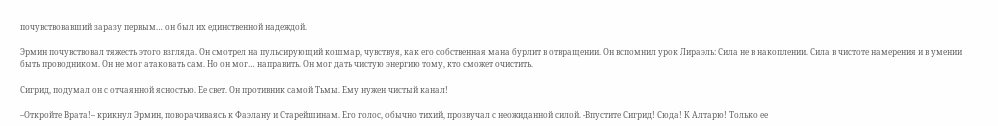почувствовавший заразу первым… он был их единственной надеждой.

Эрмин почувствовал тяжесть этого взгляда. Он смотрел на пульсирующий кошмар, чувствуя, как его собственная мана бурлит в отвращении. Он вспомнил урок Лираэль: Сила не в накоплении. Сила в чистоте намерения и в умении быть проводником. Он не мог атаковать сам. Но он мог… направить. Он мог дать чистую энергию тому, кто сможет очистить.

Сигрид, подумал он с отчаянной ясностью. Ее свет. Он противник самой Тьмы. Ему нужен чистый канал!

–Откройте Врата!– крикнул Эрмин, поворачиваясь к Фаэлану и Старейшинам. Его голос, обычно тихий, прозвучал с неожиданной силой. -Впустите Сигрид! Сюда! К Алтарю! Только ее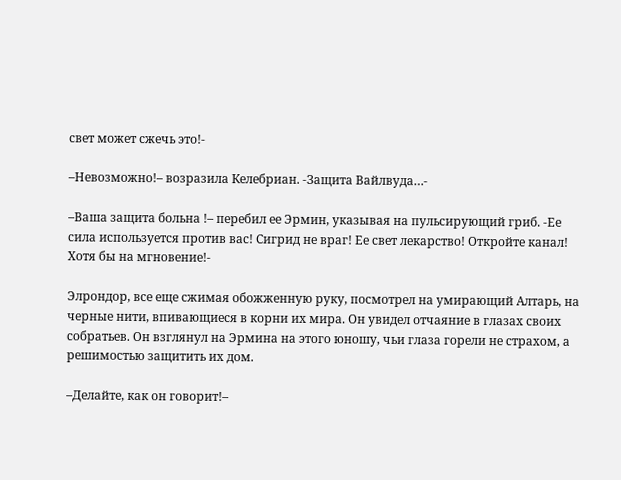свет может сжечь это!-

–Невозможно!– возразила Келебриан. -Защита Вайлвуда…-

–Ваша защита больна !– перебил ее Эрмин, указывая на пульсирующий гриб. -Ее сила используется против вас! Сигрид не враг! Ее свет лекарство! Откройте канал! Хотя бы на мгновение!-

Элрондор, все еще сжимая обожженную руку, посмотрел на умирающий Алтарь, на черные нити, впивающиеся в корни их мира. Он увидел отчаяние в глазах своих собратьев. Он взглянул на Эрмина на этого юношу, чьи глаза горели не страхом, а решимостью защитить их дом.

–Делайте, как он говорит!–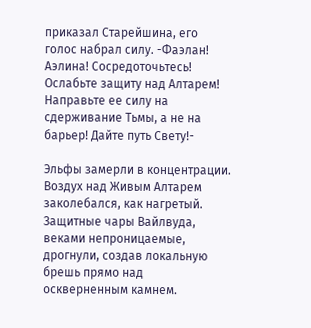приказал Старейшина, его голос набрал силу. -Фаэлан! Аэлина! Сосредоточьтесь! Ослабьте защиту над Алтарем! Направьте ее силу на сдерживание Тьмы, а не на барьер! Дайте путь Свету!-

Эльфы замерли в концентрации. Воздух над Живым Алтарем заколебался, как нагретый. Защитные чары Вайлвуда, веками непроницаемые, дрогнули, создав локальную брешь прямо над оскверненным камнем.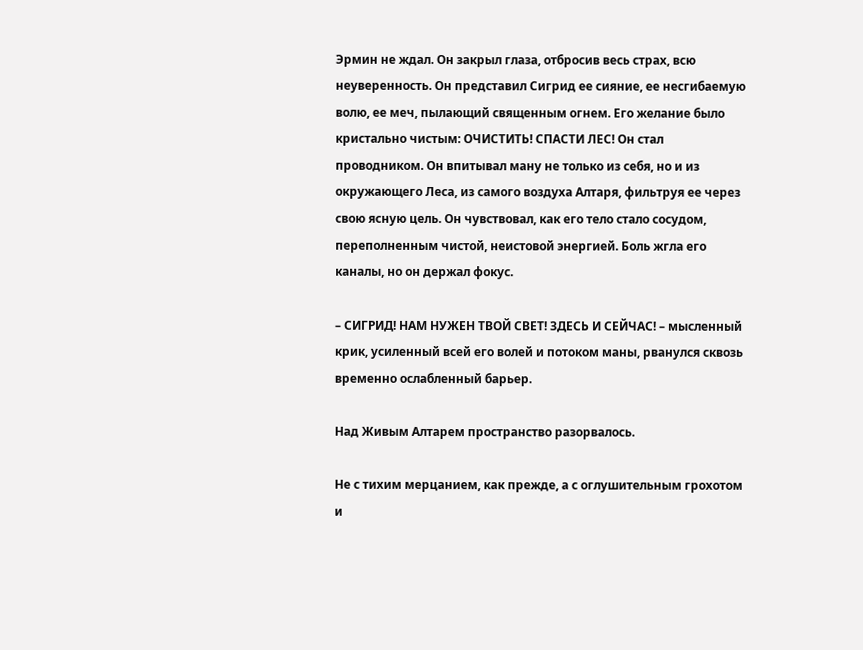Эрмин не ждал. Он закрыл глаза, отбросив весь страх, всю неуверенность. Он представил Сигрид ее сияние, ее несгибаемую волю, ее меч, пылающий священным огнем. Его желание было кристально чистым: ОЧИСТИТЬ! СПАСТИ ЛЕС! Он стал проводником. Он впитывал ману не только из себя, но и из окружающего Леса, из самого воздуха Алтаря, фильтруя ее через свою ясную цель. Он чувствовал, как его тело стало сосудом, переполненным чистой, неистовой энергией. Боль жгла его каналы, но он держал фокус.

– СИГРИД! НАМ НУЖЕН ТВОЙ СВЕТ! ЗДЕСЬ И СЕЙЧАС! – мысленный крик, усиленный всей его волей и потоком маны, рванулся сквозь временно ослабленный барьер.

Над Живым Алтарем пространство разорвалось.

Не с тихим мерцанием, как прежде, а с оглушительным грохотом и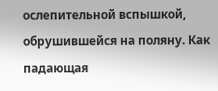ослепительной вспышкой, обрушившейся на поляну. Как падающая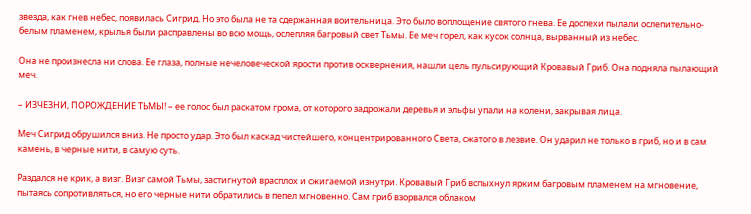звезда, как гнев небес, появилась Сигрид. Но это была не та сдержанная воительница. Это было воплощение святого гнева. Ее доспехи пылали ослепительно-белым пламенем, крылья были расправлены во всю мощь, ослепляя багровый свет Тьмы. Ее меч горел, как кусок солнца, вырванный из небес.

Она не произнесла ни слова. Ее глаза, полные нечеловеческой ярости против осквернения, нашли цель пульсирующий Кровавый Гриб. Она подняла пылающий меч.

– ИЗЧЕЗНИ, ПОРОЖДЕНИЕ ТЬМЫ! – ее голос был раскатом грома, от которого задрожали деревья и эльфы упали на колени, закрывая лица.

Меч Сигрид обрушился вниз. Не просто удар. Это был каскад чистейшего, концентрированного Света, сжатого в лезвие. Он ударил не только в гриб, но и в сам камень, в черные нити, в самую суть.

Раздался не крик, а визг. Визг самой Тьмы, застигнутой врасплох и сжигаемой изнутри. Кровавый Гриб вспыхнул ярким багровым пламенем на мгновение, пытаясь сопротивляться, но его черные нити обратились в пепел мгновенно. Сам гриб взорвался облаком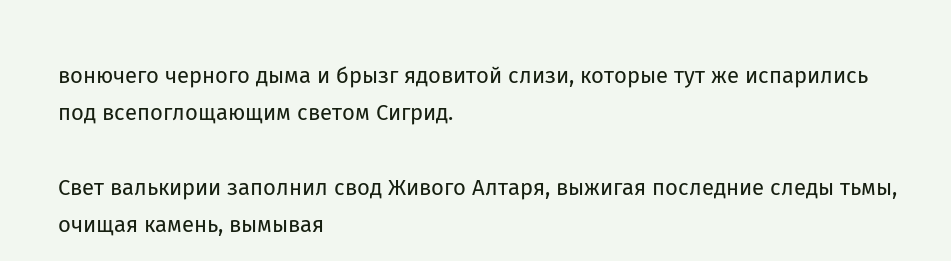вонючего черного дыма и брызг ядовитой слизи, которые тут же испарились под всепоглощающим светом Сигрид.

Свет валькирии заполнил свод Живого Алтаря, выжигая последние следы тьмы, очищая камень, вымывая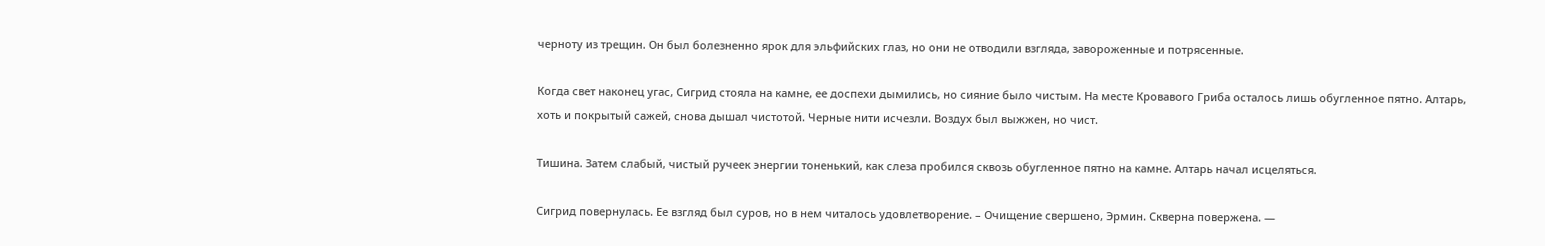черноту из трещин. Он был болезненно ярок для эльфийских глаз, но они не отводили взгляда, завороженные и потрясенные.

Когда свет наконец угас, Сигрид стояла на камне, ее доспехи дымились, но сияние было чистым. На месте Кровавого Гриба осталось лишь обугленное пятно. Алтарь, хоть и покрытый сажей, снова дышал чистотой. Черные нити исчезли. Воздух был выжжен, но чист.

Тишина. Затем слабый, чистый ручеек энергии тоненький, как слеза пробился сквозь обугленное пятно на камне. Алтарь начал исцеляться.

Сигрид повернулась. Ее взгляд был суров, но в нем читалось удовлетворение. – Очищение свершено, Эрмин. Скверна повержена. —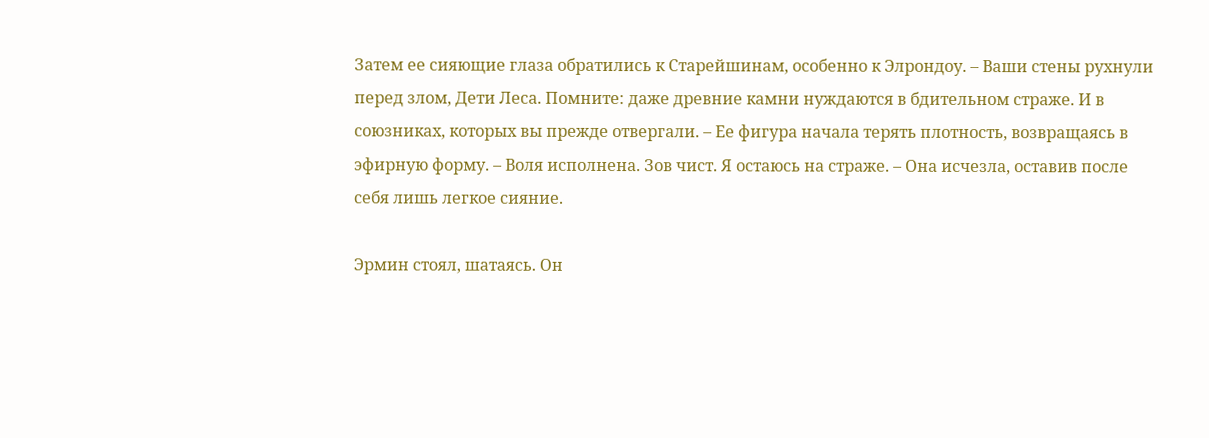Затем ее сияющие глаза обратились к Старейшинам, особенно к Элрондоу. – Ваши стены рухнули перед злом, Дети Леса. Помните: даже древние камни нуждаются в бдительном страже. И в союзниках, которых вы прежде отвергали. – Ее фигура начала терять плотность, возвращаясь в эфирную форму. – Воля исполнена. Зов чист. Я остаюсь на страже. – Она исчезла, оставив после себя лишь легкое сияние.

Эрмин стоял, шатаясь. Он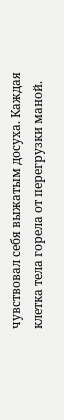чувствовал себя выжатым досуха. Каждая клетка тела горела от перегрузки маной.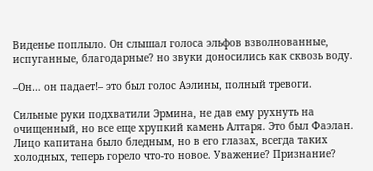Виденье поплыло. Он слышал голоса эльфов взволнованные, испуганные, благодарные? но звуки доносились как сквозь воду.

–Он… он падает!– это был голос Аэлины, полный тревоги.

Сильные руки подхватили Эрмина, не дав ему рухнуть на очищенный, но все еще хрупкий камень Алтаря. Это был Фаэлан. Лицо капитана было бледным, но в его глазах, всегда таких холодных, теперь горело что-то новое. Уважение? Признание?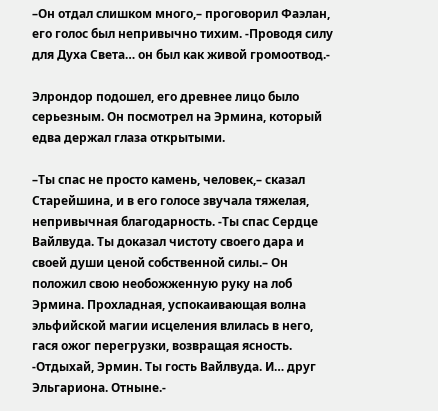–Он отдал слишком много,– проговорил Фаэлан, его голос был непривычно тихим. -Проводя силу для Духа Света… он был как живой громоотвод.-

Элрондор подошел, его древнее лицо было серьезным. Он посмотрел на Эрмина, который едва держал глаза открытыми.

–Ты спас не просто камень, человек,– сказал Старейшина, и в его голосе звучала тяжелая, непривычная благодарность. -Ты спас Сердце Вайлвуда. Ты доказал чистоту своего дара и своей души ценой собственной силы.– Он положил свою необожженную руку на лоб Эрмина. Прохладная, успокаивающая волна эльфийской магии исцеления влилась в него, гася ожог перегрузки, возвращая ясность. -Отдыхай, Эрмин. Ты гость Вайлвуда. И… друг Эльгариона. Отныне.-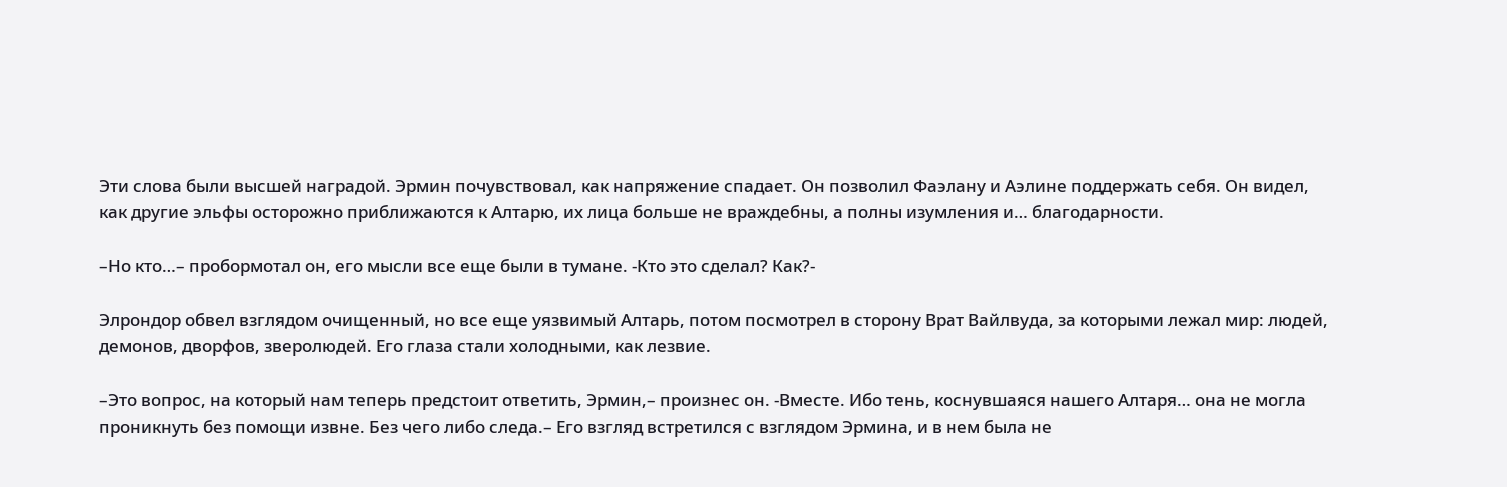Эти слова были высшей наградой. Эрмин почувствовал, как напряжение спадает. Он позволил Фаэлану и Аэлине поддержать себя. Он видел, как другие эльфы осторожно приближаются к Алтарю, их лица больше не враждебны, а полны изумления и… благодарности.

–Но кто…– пробормотал он, его мысли все еще были в тумане. -Кто это сделал? Как?-

Элрондор обвел взглядом очищенный, но все еще уязвимый Алтарь, потом посмотрел в сторону Врат Вайлвуда, за которыми лежал мир: людей, демонов, дворфов, зверолюдей. Его глаза стали холодными, как лезвие.

–Это вопрос, на который нам теперь предстоит ответить, Эрмин,– произнес он. -Вместе. Ибо тень, коснувшаяся нашего Алтаря… она не могла проникнуть без помощи извне. Без чего либо следа.– Его взгляд встретился с взглядом Эрмина, и в нем была не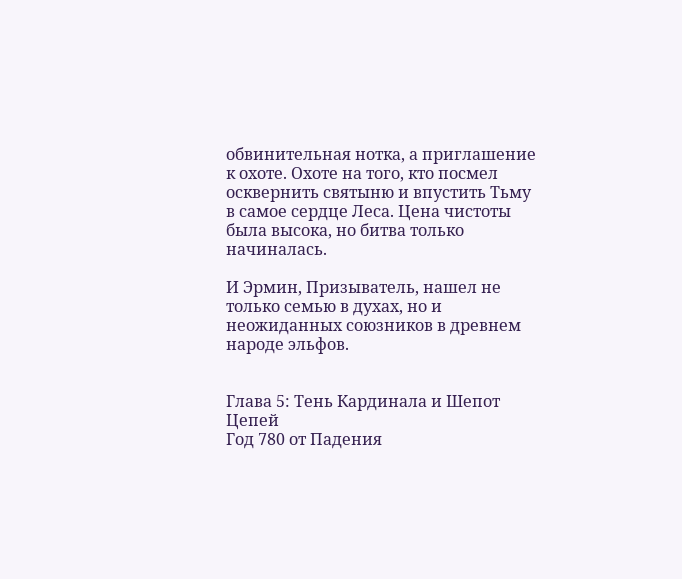обвинительная нотка, а приглашение к охоте. Охоте на того, кто посмел осквернить святыню и впустить Тьму в самое сердце Леса. Цена чистоты была высока, но битва только начиналась.

И Эрмин, Призыватель, нашел не только семью в духах, но и неожиданных союзников в древнем народе эльфов.


Глава 5: Тень Кардинала и Шепот Цепей
Год 780 от Падения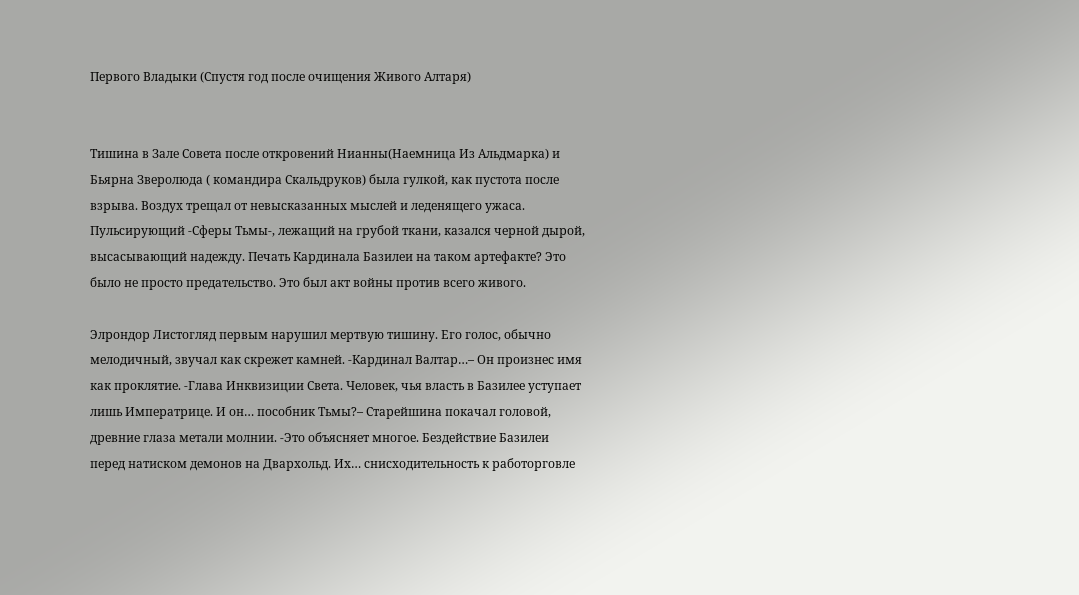Первого Владыки (Спустя год после очищения Живого Алтаря)


Тишина в Зале Совета после откровений Нианны(Наемница Из Альдмарка) и Бьярна Зверолюда ( командира Скальдруков) была гулкой, как пустота после взрыва. Воздух трещал от невысказанных мыслей и леденящего ужаса. Пульсирующий -Сферы Тьмы-, лежащий на грубой ткани, казался черной дырой, высасывающий надежду. Печать Кардинала Базилеи на таком артефакте? Это было не просто предательство. Это был акт войны против всего живого.

Элрондор Листогляд первым нарушил мертвую тишину. Его голос, обычно мелодичный, звучал как скрежет камней. -Кардинал Валтар…– Он произнес имя как проклятие. -Глава Инквизиции Света. Человек, чья власть в Базилее уступает лишь Императрице. И он… пособник Тьмы?– Старейшина покачал головой, древние глаза метали молнии. -Это объясняет многое. Бездействие Базилеи перед натиском демонов на Двархольд. Их… снисходительность к работорговле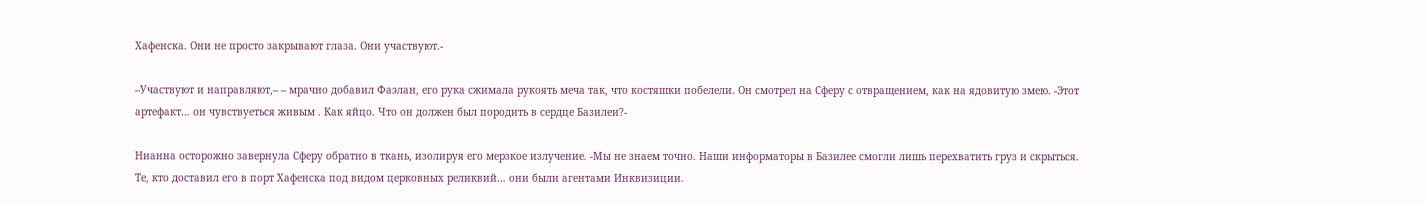Хафенска. Они не просто закрывают глаза. Они участвуют.-

–Участвуют и направляют,– – мрачно добавил Фаэлан, его рука сжимала рукоять меча так, что костяшки побелели. Он смотрел на Сферу с отвращением, как на ядовитую змею. -Этот артефакт… он чувствуеться живым . Как яйцо. Что он должен был породить в сердце Базилеи?-

Нианна осторожно завернула Сферу обратно в ткань, изолируя его мерзкое излучение. -Мы не знаем точно. Наши информаторы в Базилее смогли лишь перехватить груз и скрыться. Те, кто доставил его в порт Хафенска под видом церковных реликвий… они были агентами Инквизиции.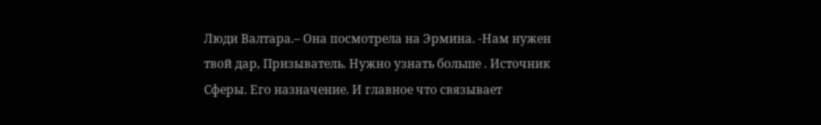Люди Валтара.– Она посмотрела на Эрмина. -Нам нужен твой дар, Призыватель. Нужно узнать больше . Источник Сферы. Его назначение. И главное что связывает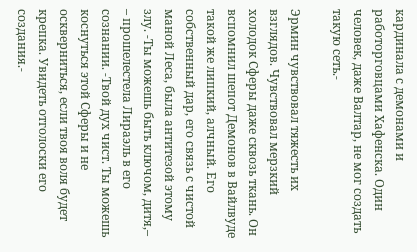кардинала с демонами и работорговцами Хафенска. Один человек, даже Валтар, не мог создать такую сеть.-

Эрмин чувствовал тяжесть их взглядов. Чувствовал мерзкий холодок Сферы даже сквозь ткань. Он вспомнил шепот Демонов в Вайлвуде такой же липкий, алчный. Его собственный дар, его связь с чистой маной Леса, была антитезой этому злу. -Ты можешь быть ключом, дитя,– – прошелестела Лираэль в его сознании. -Твой дух чист. Ты можешь коснуться этой Сферы и не оскверниться, если твоя воля будет крепка. Увидеть отголоски его создания.-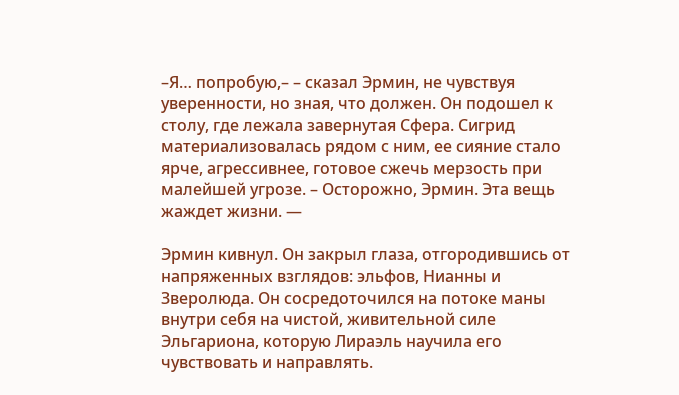–Я… попробую,– – сказал Эрмин, не чувствуя уверенности, но зная, что должен. Он подошел к столу, где лежала завернутая Сфера. Сигрид материализовалась рядом с ним, ее сияние стало ярче, агрессивнее, готовое сжечь мерзость при малейшей угрозе. – Осторожно, Эрмин. Эта вещь жаждет жизни. —

Эрмин кивнул. Он закрыл глаза, отгородившись от напряженных взглядов: эльфов, Нианны и Зверолюда. Он сосредоточился на потоке маны внутри себя на чистой, живительной силе Эльгариона, которую Лираэль научила его чувствовать и направлять.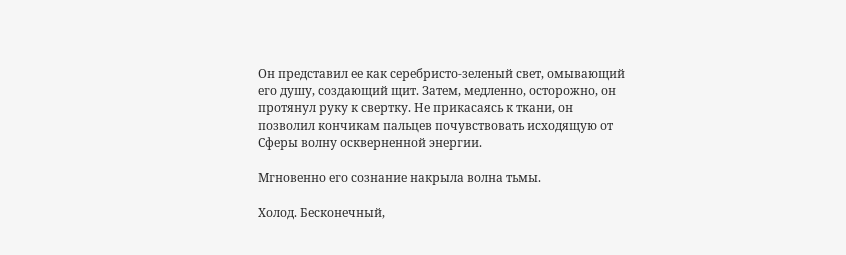Он представил ее как серебристо-зеленый свет, омывающий его душу, создающий щит. Затем, медленно, осторожно, он протянул руку к свертку. Не прикасаясь к ткани, он позволил кончикам пальцев почувствовать исходящую от Сферы волну оскверненной энергии.

Мгновенно его сознание накрыла волна тьмы.

Холод. Бесконечный,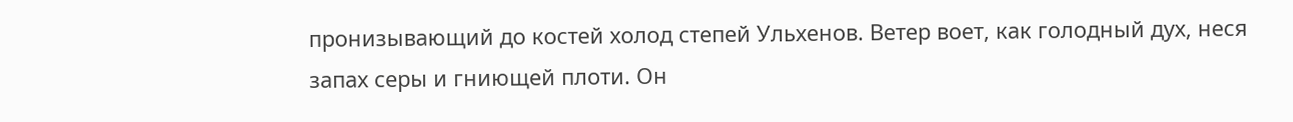пронизывающий до костей холод степей Ульхенов. Ветер воет, как голодный дух, неся запах серы и гниющей плоти. Он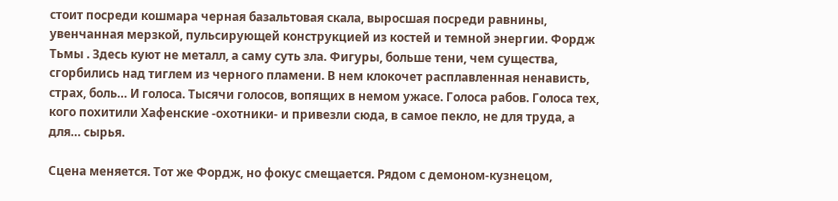стоит посреди кошмара черная базальтовая скала, выросшая посреди равнины, увенчанная мерзкой, пульсирующей конструкцией из костей и темной энергии. Фордж Тьмы . Здесь куют не металл, а саму суть зла. Фигуры, больше тени, чем существа, сгорбились над тиглем из черного пламени. В нем клокочет расплавленная ненависть, страх, боль… И голоса. Тысячи голосов, вопящих в немом ужасе. Голоса рабов. Голоса тех, кого похитили Хафенские -охотники- и привезли сюда, в самое пекло, не для труда, а для… сырья.

Сцена меняется. Тот же Фордж, но фокус смещается. Рядом с демоном-кузнецом,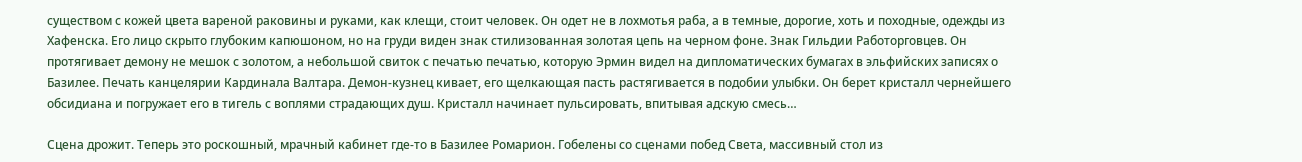существом с кожей цвета вареной раковины и руками, как клещи, стоит человек. Он одет не в лохмотья раба, а в темные, дорогие, хоть и походные, одежды из Хафенска. Его лицо скрыто глубоким капюшоном, но на груди виден знак стилизованная золотая цепь на черном фоне. Знак Гильдии Работорговцев. Он протягивает демону не мешок с золотом, а небольшой свиток с печатью печатью, которую Эрмин видел на дипломатических бумагах в эльфийских записях о Базилее. Печать канцелярии Кардинала Валтара. Демон-кузнец кивает, его щелкающая пасть растягивается в подобии улыбки. Он берет кристалл чернейшего обсидиана и погружает его в тигель с воплями страдающих душ. Кристалл начинает пульсировать, впитывая адскую смесь…

Сцена дрожит. Теперь это роскошный, мрачный кабинет где-то в Базилее Ромарион. Гобелены со сценами побед Света, массивный стол из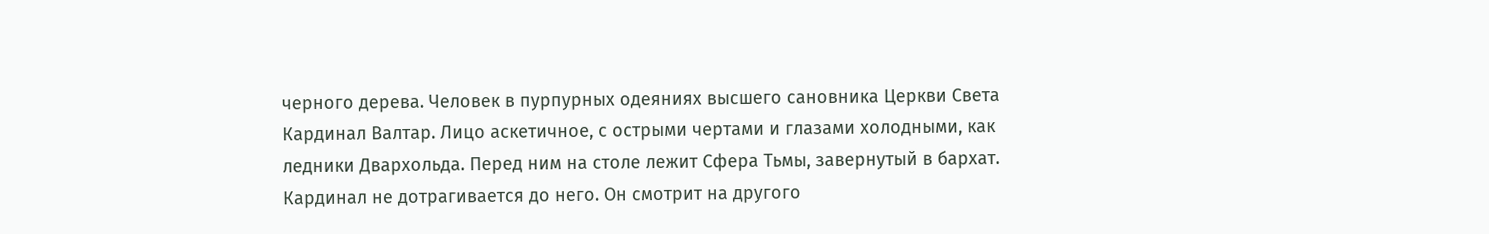черного дерева. Человек в пурпурных одеяниях высшего сановника Церкви Света Кардинал Валтар. Лицо аскетичное, с острыми чертами и глазами холодными, как ледники Двархольда. Перед ним на столе лежит Сфера Тьмы, завернутый в бархат. Кардинал не дотрагивается до него. Он смотрит на другого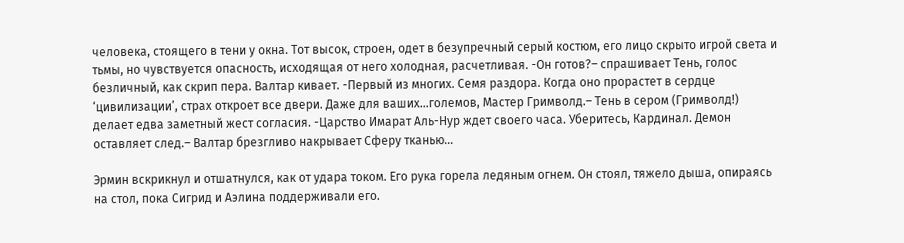человека, стоящего в тени у окна. Тот высок, строен, одет в безупречный серый костюм, его лицо скрыто игрой света и тьмы, но чувствуется опасность, исходящая от него холодная, расчетливая. -Он готов?– спрашивает Тень, голос безличный, как скрип пера. Валтар кивает. -Первый из многих. Семя раздора. Когда оно прорастет в сердце ‘цивилизации’, страх откроет все двери. Даже для ваших…големов, Мастер Гримволд.– Тень в сером (Гримволд!) делает едва заметный жест согласия. -Царство Имарат Аль-Нур ждет своего часа. Уберитесь, Кардинал. Демон оставляет след.– Валтар брезгливо накрывает Сферу тканью…

Эрмин вскрикнул и отшатнулся, как от удара током. Его рука горела ледяным огнем. Он стоял, тяжело дыша, опираясь на стол, пока Сигрид и Аэлина поддерживали его.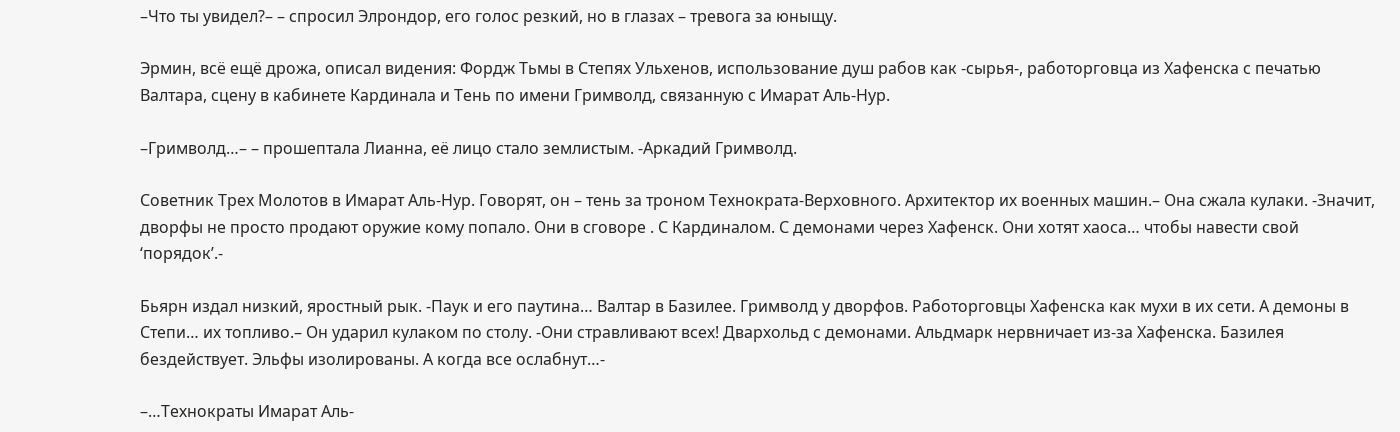–Что ты увидел?– – спросил Элрондор, его голос резкий, но в глазах – тревога за юныщу.

Эрмин, всё ещё дрожа, описал видения: Фордж Тьмы в Степях Ульхенов, использование душ рабов как -сырья-, работорговца из Хафенска с печатью Валтара, сцену в кабинете Кардинала и Тень по имени Гримволд, связанную с Имарат Аль-Нур.

–Гримволд…– – прошептала Лианна, её лицо стало землистым. -Аркадий Гримволд.

Советник Трех Молотов в Имарат Аль-Нур. Говорят, он – тень за троном Технократа-Верховного. Архитектор их военных машин.– Она сжала кулаки. -Значит, дворфы не просто продают оружие кому попало. Они в сговоре . С Кардиналом. С демонами через Хафенск. Они хотят хаоса… чтобы навести свой ‘порядок’.-

Бьярн издал низкий, яростный рык. -Паук и его паутина… Валтар в Базилее. Гримволд у дворфов. Работорговцы Хафенска как мухи в их сети. А демоны в Степи… их топливо.– Он ударил кулаком по столу. -Они стравливают всех! Двархольд с демонами. Альдмарк нервничает из-за Хафенска. Базилея бездействует. Эльфы изолированы. А когда все ослабнут…-

–…Технократы Имарат Аль-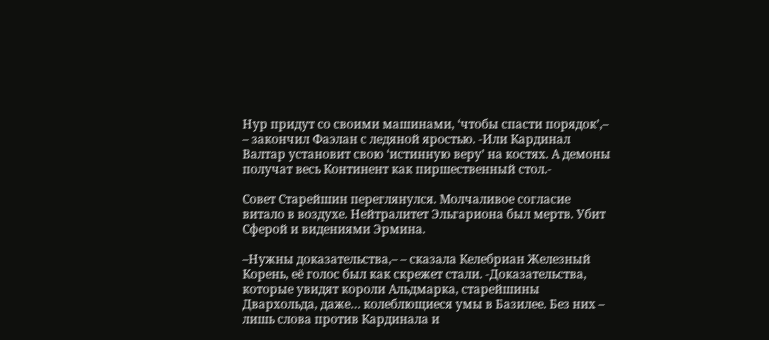Нур придут со своими машинами, ‘чтобы спасти порядок’,– – закончил Фаэлан с ледяной яростью. -Или Кардинал Валтар установит свою ‘истинную веру’ на костях. А демоны получат весь Континент как пиршественный стол.-

Совет Старейшин переглянулся. Молчаливое согласие витало в воздухе. Нейтралитет Эльгариона был мертв. Убит Сферой и видениями Эрмина.

–Нужны доказательства,– – сказала Келебриан Железный Корень, её голос был как скрежет стали. -Доказательства, которые увидят короли Альдмарка, старейшины Двархольда, даже… колеблющиеся умы в Базилее. Без них – лишь слова против Кардинала и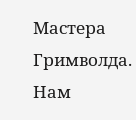Мастера Гримволда. Нам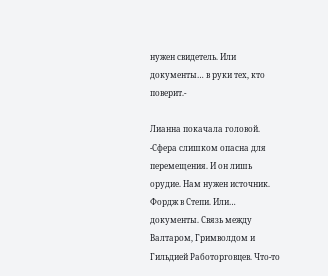нужен свидетель. Или документы… в руки тех, кто поверит.-

Лианна покачала головой. -Сфера слишком опасна для перемещения. И он лишь орудие. Нам нужен источник. Фордж в Степи. Или… документы. Связь между Валтаром, Гримволдом и Гильдией Работорговцев. Что-то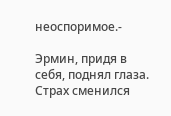неоспоримое.-

Эрмин, придя в себя, поднял глаза. Страх сменился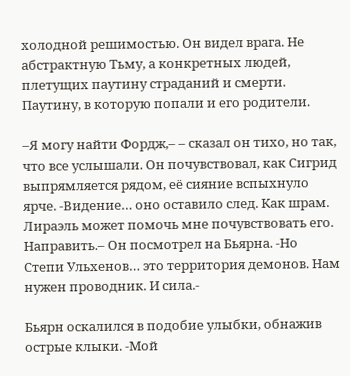холодной решимостью. Он видел врага. Не абстрактную Тьму, а конкретных людей, плетущих паутину страданий и смерти. Паутину, в которую попали и его родители.

–Я могу найти Фордж,– – сказал он тихо, но так, что все услышали. Он почувствовал, как Сигрид выпрямляется рядом, её сияние вспыхнуло ярче. -Видение… оно оставило след. Как шрам. Лираэль может помочь мне почувствовать его. Направить.– Он посмотрел на Бьярна. -Но Степи Ульхенов… это территория демонов. Нам нужен проводник. И сила.-

Бьярн оскалился в подобие улыбки, обнажив острые клыки. -Мой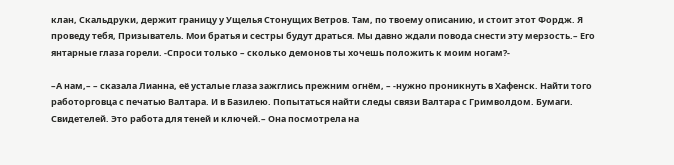клан, Скальдруки, держит границу у Ущелья Стонущих Ветров. Там, по твоему описанию, и стоит этот Фордж. Я проведу тебя, Призыватель. Мои братья и сестры будут драться. Мы давно ждали повода снести эту мерзость.– Его янтарные глаза горели. -Спроси только – сколько демонов ты хочешь положить к моим ногам?-

–А нам,– – сказала Лианна, её усталые глаза зажглись прежним огнём, – -нужно проникнуть в Хафенск. Найти того работорговца с печатью Валтара. И в Базилею. Попытаться найти следы связи Валтара с Гримволдом. Бумаги. Свидетелей. Это работа для теней и ключей.– Она посмотрела на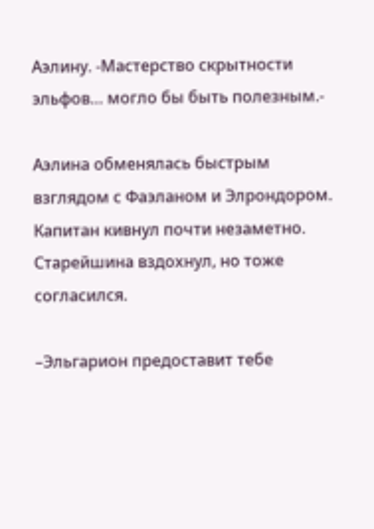Аэлину. -Мастерство скрытности эльфов… могло бы быть полезным.-

Аэлина обменялась быстрым взглядом с Фаэланом и Элрондором. Капитан кивнул почти незаметно. Старейшина вздохнул, но тоже согласился.

–Эльгарион предоставит тебе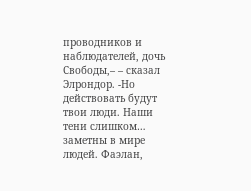проводников и наблюдателей, дочь Свободы,– – сказал Элрондор. -Но действовать будут твои люди. Наши тени слишком… заметны в мире людей. Фаэлан,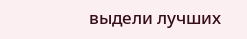выдели лучших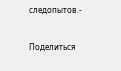следопытов.-


Поделиться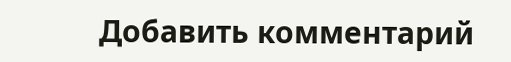Добавить комментарий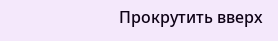Прокрутить вверх